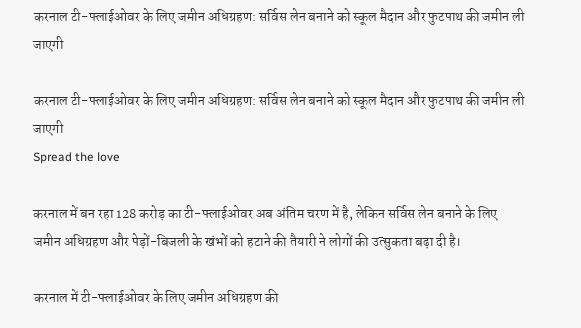करनाल टी-फ्लाईओवर के लिए जमीन अधिग्रहण: सर्विस लेन बनाने को स्कूल मैदान और फुटपाथ की जमीन ली जाएगी

करनाल टी-फ्लाईओवर के लिए जमीन अधिग्रहण: सर्विस लेन बनाने को स्कूल मैदान और फुटपाथ की जमीन ली जाएगी
Spread the love

करनाल में बन रहा 128 करोड़ का टी-फ्लाईओवर अब अंतिम चरण में है, लेकिन सर्विस लेन बनाने के लिए जमीन अधिग्रहण और पेड़ों-बिजली के खंभों को हटाने की तैयारी ने लोगों की उत्सुकता बढ़ा दी है।

करनाल में टी-फ्लाईओवर के लिए जमीन अधिग्रहण की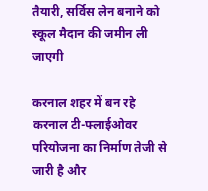तैयारी, सर्विस लेन बनाने को स्कूल मैदान की जमीन ली जाएगी

करनाल शहर में बन रहे करनाल टी-फ्लाईओवर परियोजना का निर्माण तेजी से जारी है और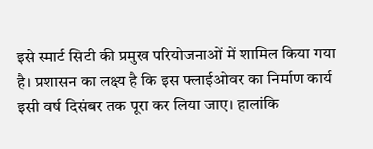इसे स्मार्ट सिटी की प्रमुख परियोजनाओं में शामिल किया गया है। प्रशासन का लक्ष्य है कि इस फ्लाईओवर का निर्माण कार्य इसी वर्ष दिसंबर तक पूरा कर लिया जाए। हालांकि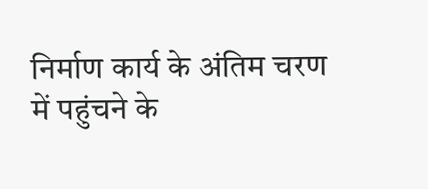निर्माण कार्य के अंतिम चरण में पहुंचने के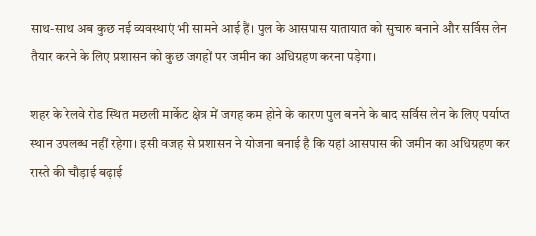साथ-साथ अब कुछ नई व्यवस्थाएं भी सामने आई हैं। पुल के आसपास यातायात को सुचारु बनाने और सर्विस लेन तैयार करने के लिए प्रशासन को कुछ जगहों पर जमीन का अधिग्रहण करना पड़ेगा।

शहर के रेलवे रोड स्थित मछली मार्केट क्षेत्र में जगह कम होने के कारण पुल बनने के बाद सर्विस लेन के लिए पर्याप्त स्थान उपलब्ध नहीं रहेगा। इसी वजह से प्रशासन ने योजना बनाई है कि यहां आसपास की जमीन का अधिग्रहण कर रास्ते की चौड़ाई बढ़ाई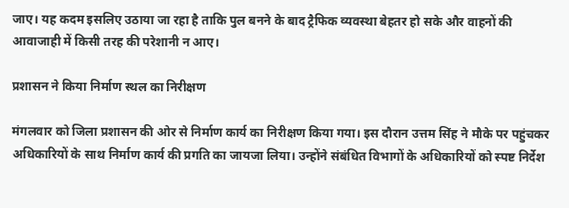जाए। यह कदम इसलिए उठाया जा रहा है ताकि पुल बनने के बाद ट्रैफिक व्यवस्था बेहतर हो सके और वाहनों की आवाजाही में किसी तरह की परेशानी न आए।

प्रशासन ने किया निर्माण स्थल का निरीक्षण

मंगलवार को जिला प्रशासन की ओर से निर्माण कार्य का निरीक्षण किया गया। इस दौरान उत्तम सिंह ने मौके पर पहुंचकर अधिकारियों के साथ निर्माण कार्य की प्रगति का जायजा लिया। उन्होंने संबंधित विभागों के अधिकारियों को स्पष्ट निर्देश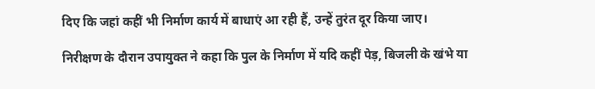दिए कि जहां कहीं भी निर्माण कार्य में बाधाएं आ रही हैं, उन्हें तुरंत दूर किया जाए।

निरीक्षण के दौरान उपायुक्त ने कहा कि पुल के निर्माण में यदि कहीं पेड़, बिजली के खंभे या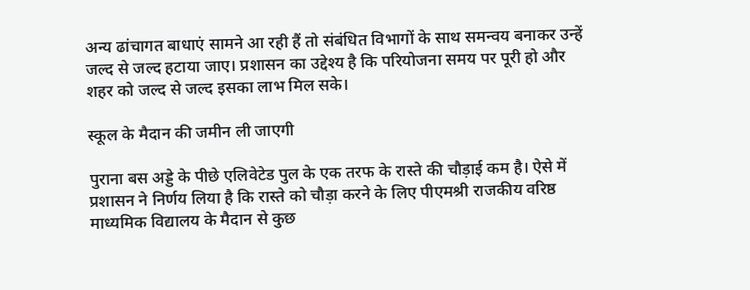अन्य ढांचागत बाधाएं सामने आ रही हैं तो संबंधित विभागों के साथ समन्वय बनाकर उन्हें जल्द से जल्द हटाया जाए। प्रशासन का उद्देश्य है कि परियोजना समय पर पूरी हो और शहर को जल्द से जल्द इसका लाभ मिल सके।

स्कूल के मैदान की जमीन ली जाएगी

पुराना बस अड्डे के पीछे एलिवेटेड पुल के एक तरफ के रास्ते की चौड़ाई कम है। ऐसे में प्रशासन ने निर्णय लिया है कि रास्ते को चौड़ा करने के लिए पीएमश्री राजकीय वरिष्ठ माध्यमिक विद्यालय के मैदान से कुछ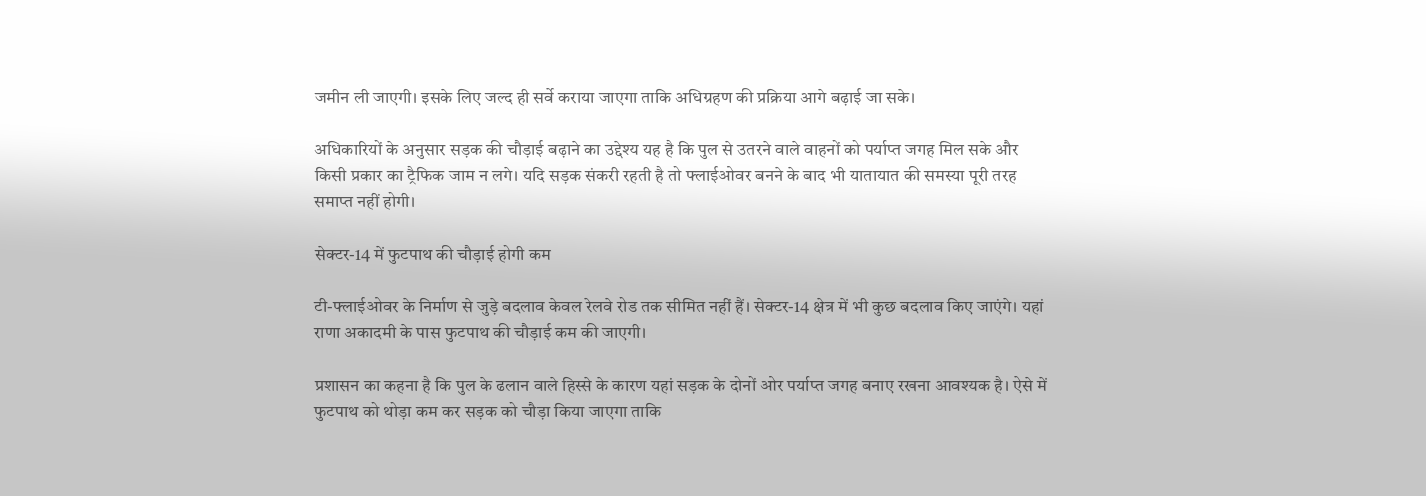जमीन ली जाएगी। इसके लिए जल्द ही सर्वे कराया जाएगा ताकि अधिग्रहण की प्रक्रिया आगे बढ़ाई जा सके।

अधिकारियों के अनुसार सड़क की चौड़ाई बढ़ाने का उद्देश्य यह है कि पुल से उतरने वाले वाहनों को पर्याप्त जगह मिल सके और किसी प्रकार का ट्रैफिक जाम न लगे। यदि सड़क संकरी रहती है तो फ्लाईओवर बनने के बाद भी यातायात की समस्या पूरी तरह समाप्त नहीं होगी।

सेक्टर-14 में फुटपाथ की चौड़ाई होगी कम

टी-फ्लाईओवर के निर्माण से जुड़े बदलाव केवल रेलवे रोड तक सीमित नहीं हैं। सेक्टर-14 क्षेत्र में भी कुछ बदलाव किए जाएंगे। यहां राणा अकादमी के पास फुटपाथ की चौड़ाई कम की जाएगी।

प्रशासन का कहना है कि पुल के ढलान वाले हिस्से के कारण यहां सड़क के दोनों ओर पर्याप्त जगह बनाए रखना आवश्यक है। ऐसे में फुटपाथ को थोड़ा कम कर सड़क को चौड़ा किया जाएगा ताकि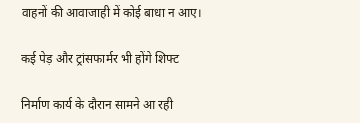वाहनों की आवाजाही में कोई बाधा न आए।

कई पेड़ और ट्रांसफार्मर भी होंगे शिफ्ट

निर्माण कार्य के दौरान सामने आ रही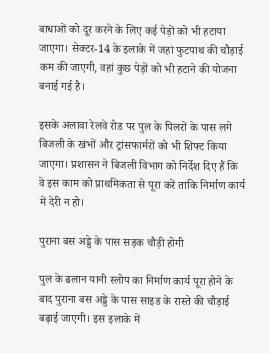बाधाओं को दूर करने के लिए कई पेड़ों को भी हटाया जाएगा। सेक्टर-14 के इलाके में जहां फुटपाथ की चौड़ाई कम की जाएगी, वहां कुछ पेड़ों को भी हटाने की योजना बनाई गई है।

इसके अलावा रेलवे रोड पर पुल के पिलरों के पास लगे बिजली के खंभों और ट्रांसफार्मरों को भी शिफ्ट किया जाएगा। प्रशासन ने बिजली विभाग को निर्देश दिए हैं कि वे इस काम को प्राथमिकता से पूरा करें ताकि निर्माण कार्य में देरी न हो।

पुराना बस अड्डे के पास सड़क चौड़ी होगी

पुल के ढलान यानी स्लोप का निर्माण कार्य पूरा होने के बाद पुराना बस अड्डे के पास साइड के रास्ते की चौड़ाई बढ़ाई जाएगी। इस इलाके में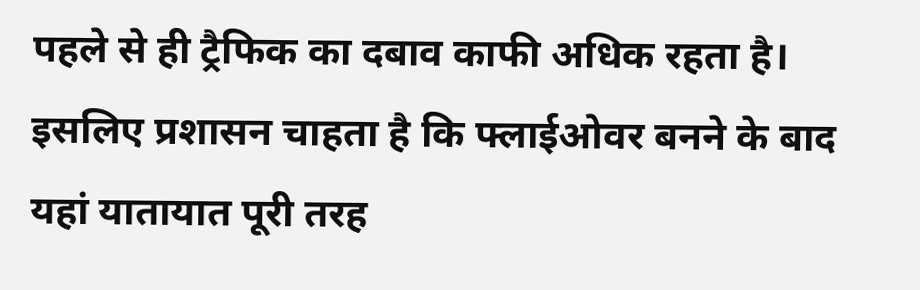पहले से ही ट्रैफिक का दबाव काफी अधिक रहता है। इसलिए प्रशासन चाहता है कि फ्लाईओवर बनने के बाद यहां यातायात पूरी तरह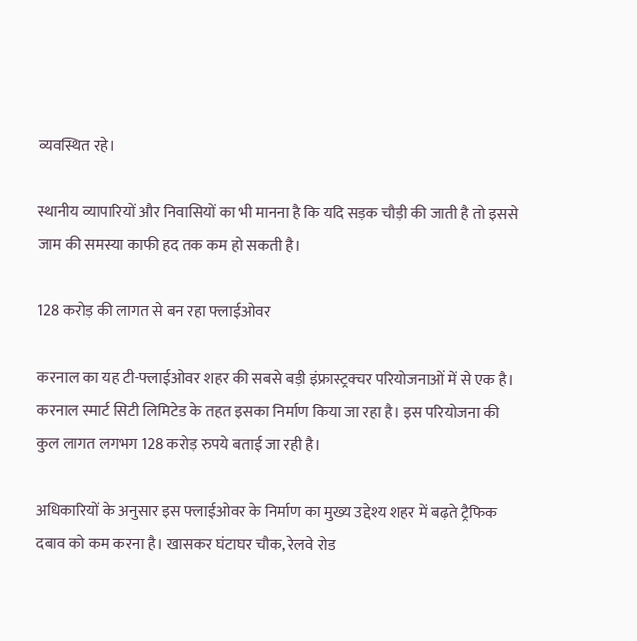व्यवस्थित रहे।

स्थानीय व्यापारियों और निवासियों का भी मानना है कि यदि सड़क चौड़ी की जाती है तो इससे जाम की समस्या काफी हद तक कम हो सकती है।

128 करोड़ की लागत से बन रहा फ्लाईओवर

करनाल का यह टी-फ्लाईओवर शहर की सबसे बड़ी इंफ्रास्ट्रक्चर परियोजनाओं में से एक है। करनाल स्मार्ट सिटी लिमिटेड के तहत इसका निर्माण किया जा रहा है। इस परियोजना की कुल लागत लगभग 128 करोड़ रुपये बताई जा रही है।

अधिकारियों के अनुसार इस फ्लाईओवर के निर्माण का मुख्य उद्देश्य शहर में बढ़ते ट्रैफिक दबाव को कम करना है। खासकर घंटाघर चौक, रेलवे रोड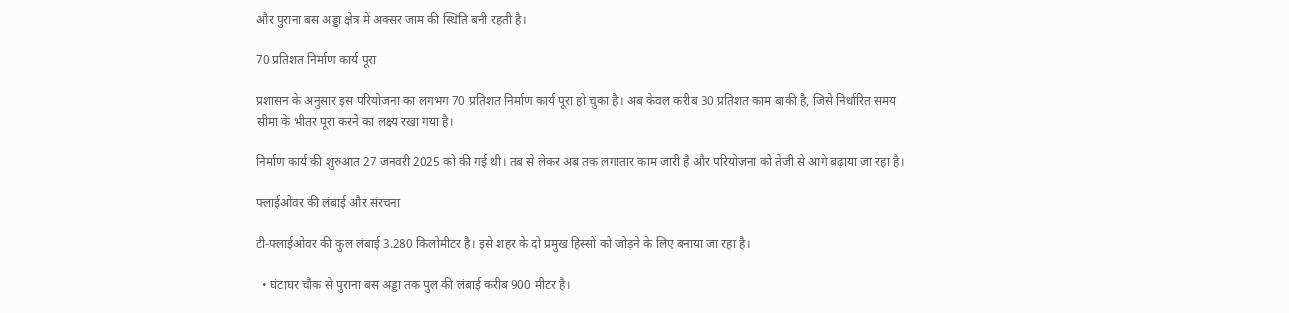और पुराना बस अड्डा क्षेत्र में अक्सर जाम की स्थिति बनी रहती है।

70 प्रतिशत निर्माण कार्य पूरा

प्रशासन के अनुसार इस परियोजना का लगभग 70 प्रतिशत निर्माण कार्य पूरा हो चुका है। अब केवल करीब 30 प्रतिशत काम बाकी है, जिसे निर्धारित समय सीमा के भीतर पूरा करने का लक्ष्य रखा गया है।

निर्माण कार्य की शुरुआत 27 जनवरी 2025 को की गई थी। तब से लेकर अब तक लगातार काम जारी है और परियोजना को तेजी से आगे बढ़ाया जा रहा है।

फ्लाईओवर की लंबाई और संरचना

टी-फ्लाईओवर की कुल लंबाई 3.280 किलोमीटर है। इसे शहर के दो प्रमुख हिस्सों को जोड़ने के लिए बनाया जा रहा है।

  • घंटाघर चौक से पुराना बस अड्डा तक पुल की लंबाई करीब 900 मीटर है।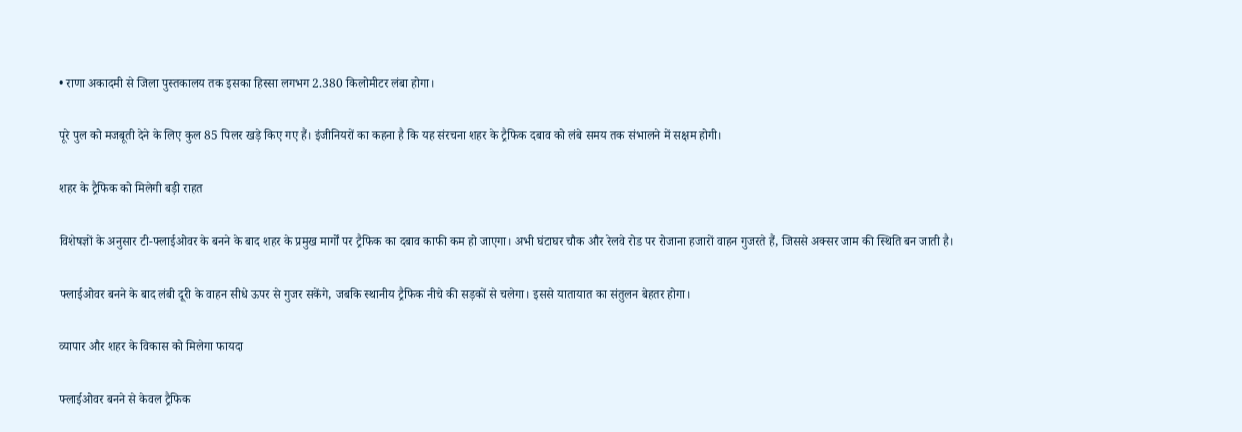• राणा अकादमी से जिला पुस्तकालय तक इसका हिस्सा लगभग 2.380 किलोमीटर लंबा होगा।

पूरे पुल को मजबूती देने के लिए कुल 85 पिलर खड़े किए गए हैं। इंजीनियरों का कहना है कि यह संरचना शहर के ट्रैफिक दबाव को लंबे समय तक संभालने में सक्षम होगी।

शहर के ट्रैफिक को मिलेगी बड़ी राहत

विशेषज्ञों के अनुसार टी-फ्लाईओवर के बनने के बाद शहर के प्रमुख मार्गों पर ट्रैफिक का दबाव काफी कम हो जाएगा। अभी घंटाघर चौक और रेलवे रोड पर रोजाना हजारों वाहन गुजरते हैं, जिससे अक्सर जाम की स्थिति बन जाती है।

फ्लाईओवर बनने के बाद लंबी दूरी के वाहन सीधे ऊपर से गुजर सकेंगे, जबकि स्थानीय ट्रैफिक नीचे की सड़कों से चलेगा। इससे यातायात का संतुलन बेहतर होगा।

व्यापार और शहर के विकास को मिलेगा फायदा

फ्लाईओवर बनने से केवल ट्रैफिक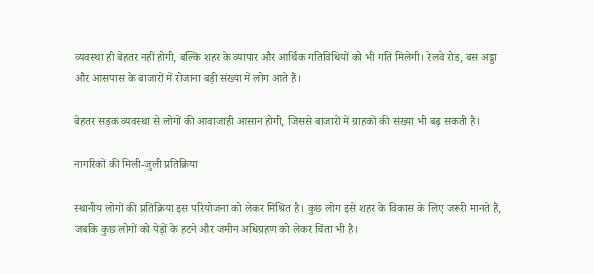व्यवस्था ही बेहतर नहीं होगी, बल्कि शहर के व्यापार और आर्थिक गतिविधियों को भी गति मिलेगी। रेलवे रोड, बस अड्डा और आसपास के बाजारों में रोजाना बड़ी संख्या में लोग आते हैं।

बेहतर सड़क व्यवस्था से लोगों की आवाजाही आसान होगी, जिससे बाजारों में ग्राहकों की संख्या भी बढ़ सकती है।

नागरिकों की मिली-जुली प्रतिक्रिया

स्थानीय लोगों की प्रतिक्रिया इस परियोजना को लेकर मिश्रित है। कुछ लोग इसे शहर के विकास के लिए जरूरी मानते हैं, जबकि कुछ लोगों को पेड़ों के हटने और जमीन अधिग्रहण को लेकर चिंता भी है।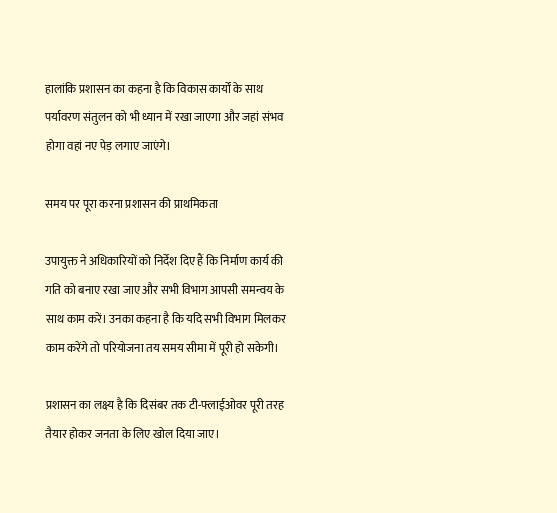हालांकि प्रशासन का कहना है कि विकास कार्यों के साथ पर्यावरण संतुलन को भी ध्यान में रखा जाएगा और जहां संभव होगा वहां नए पेड़ लगाए जाएंगे।

समय पर पूरा करना प्रशासन की प्राथमिकता

उपायुक्त ने अधिकारियों को निर्देश दिए हैं कि निर्माण कार्य की गति को बनाए रखा जाए और सभी विभाग आपसी समन्वय के साथ काम करें। उनका कहना है कि यदि सभी विभाग मिलकर काम करेंगे तो परियोजना तय समय सीमा में पूरी हो सकेगी।

प्रशासन का लक्ष्य है कि दिसंबर तक टी-फ्लाईओवर पूरी तरह तैयार होकर जनता के लिए खोल दिया जाए।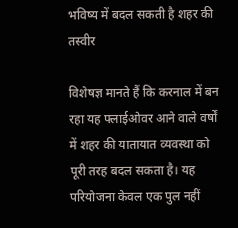भविष्य में बदल सकती है शहर की तस्वीर

विशेषज्ञ मानते हैं कि करनाल में बन रहा यह फ्लाईओवर आने वाले वर्षों में शहर की यातायात व्यवस्था को पूरी तरह बदल सकता है। यह परियोजना केवल एक पुल नहीं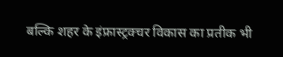बल्कि शहर के इंफ्रास्ट्रक्चर विकास का प्रतीक भी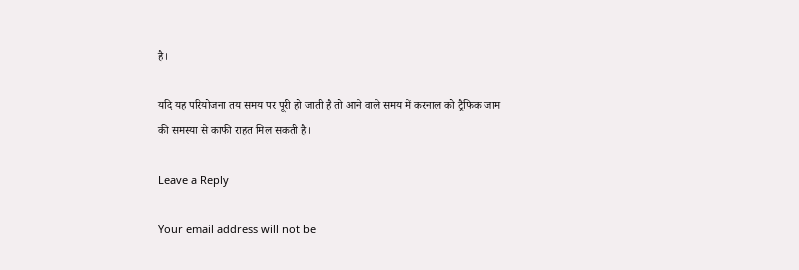है।

यदि यह परियोजना तय समय पर पूरी हो जाती है तो आने वाले समय में करनाल को ट्रैफिक जाम की समस्या से काफी राहत मिल सकती है।

Leave a Reply

Your email address will not be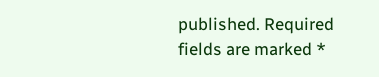published. Required fields are marked *